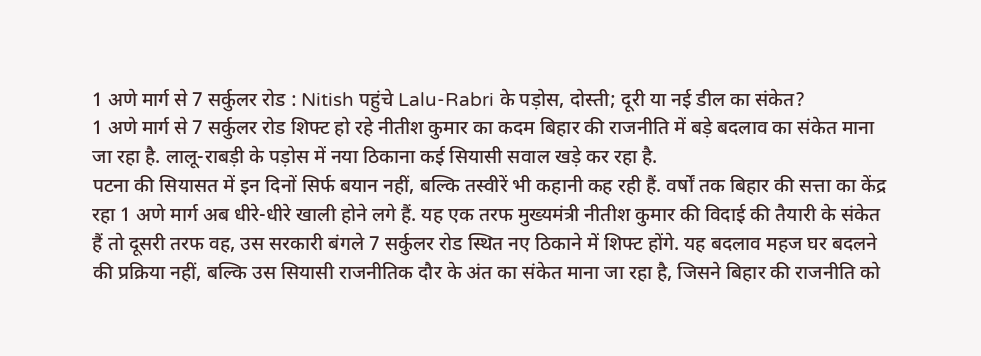1 अणे मार्ग से 7 सर्कुलर रोड : Nitish पहुंचे Lalu-Rabri के पड़ोस, दोस्ती; दूरी या नई डील का संकेत?
1 अणे मार्ग से 7 सर्कुलर रोड शिफ्ट हो रहे नीतीश कुमार का कदम बिहार की राजनीति में बड़े बदलाव का संकेत माना जा रहा है. लालू-राबड़ी के पड़ोस में नया ठिकाना कई सियासी सवाल खड़े कर रहा है.
पटना की सियासत में इन दिनों सिर्फ बयान नहीं, बल्कि तस्वीरें भी कहानी कह रही हैं. वर्षों तक बिहार की सत्ता का केंद्र रहा 1 अणे मार्ग अब धीरे-धीरे खाली होने लगे हैं. यह एक तरफ मुख्यमंत्री नीतीश कुमार की विदाई की तैयारी के संकेत हैं तो दूसरी तरफ वह, उस सरकारी बंगले 7 सर्कुलर रोड स्थित नए ठिकाने में शिफ्ट होंगे. यह बदलाव महज घर बदलने की प्रक्रिया नहीं, बल्कि उस सियासी राजनीतिक दौर के अंत का संकेत माना जा रहा है, जिसने बिहार की राजनीति को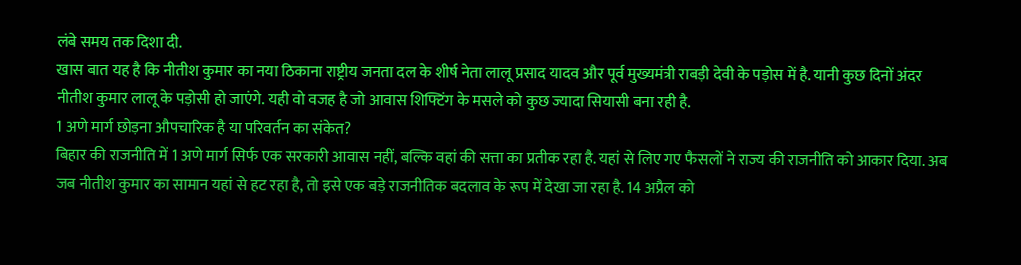लंबे समय तक दिशा दी.
खास बात यह है कि नीतीश कुमार का नया ठिकाना राष्ट्रीय जनता दल के शीर्ष नेता लालू प्रसाद यादव और पूर्व मुख्यमंत्री राबड़ी देवी के पड़ोस में है. यानी कुछ दिनों अंदर नीतीश कुमार लालू के पड़ोसी हो जाएंगे. यही वो वजह है जो आवास शिफ्टिंग के मसले को कुछ ज्यादा सियासी बना रही है.
1 अणे मार्ग छोड़ना औपचारिक है या परिवर्तन का संकेत?
बिहार की राजनीति में 1 अणे मार्ग सिर्फ एक सरकारी आवास नहीं, बल्कि वहां की सत्ता का प्रतीक रहा है. यहां से लिए गए फैसलों ने राज्य की राजनीति को आकार दिया. अब जब नीतीश कुमार का सामान यहां से हट रहा है, तो इसे एक बड़े राजनीतिक बदलाव के रूप में देखा जा रहा है. 14 अप्रैल को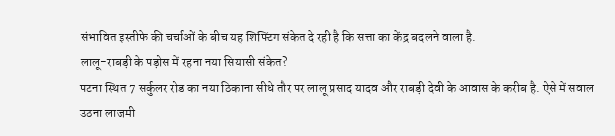संभावित इस्तीफे की चर्चाओं के बीच यह शिफ्टिंग संकेत दे रही है कि सत्ता का केंद्र बदलने वाला है.
लालू-राबड़ी के पड़ोस में रहना नया सियासी संकेत?
पटना स्थित 7 सर्कुलर रोड का नया ठिकाना सीधे तौर पर लालू प्रसाद यादव और राबड़ी देवी के आवास के करीब है. ऐसे में सवाल उठना लाजमी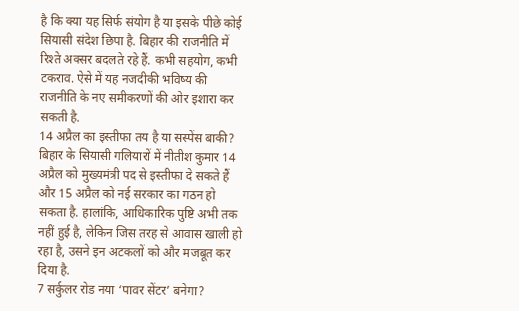है कि क्या यह सिर्फ संयोग है या इसके पीछे कोई सियासी संदेश छिपा है. बिहार की राजनीति में रिश्ते अक्सर बदलते रहे हैं. कभी सहयोग, कभी टकराव. ऐसे में यह नजदीकी भविष्य की राजनीति के नए समीकरणों की ओर इशारा कर सकती है.
14 अप्रैल का इस्तीफा तय है या सस्पेंस बाकी?
बिहार के सियासी गलियारों में नीतीश कुमार 14 अप्रैल को मुख्यमंत्री पद से इस्तीफा दे सकते हैं और 15 अप्रैल को नई सरकार का गठन हो सकता है. हालांकि, आधिकारिक पुष्टि अभी तक नहीं हुई है, लेकिन जिस तरह से आवास खाली हो रहा है, उसने इन अटकलों को और मजबूत कर दिया है.
7 सर्कुलर रोड नया ‘पावर सेंटर’ बनेगा?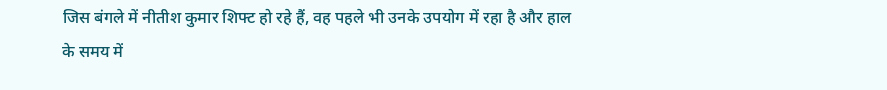जिस बंगले में नीतीश कुमार शिफ्ट हो रहे हैं, वह पहले भी उनके उपयोग में रहा है और हाल के समय में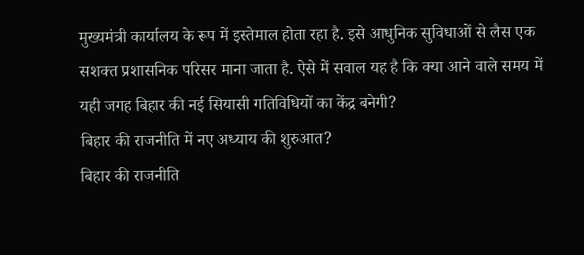मुख्यमंत्री कार्यालय के रूप में इस्तेमाल होता रहा है. इसे आधुनिक सुविधाओं से लैस एक सशक्त प्रशासनिक परिसर माना जाता है. ऐसे में सवाल यह है कि क्या आने वाले समय में यही जगह बिहार की नई सियासी गतिविधियों का केंद्र बनेगी?
बिहार की राजनीति में नए अध्याय की शुरुआत?
बिहार की राजनीति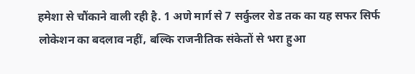हमेशा से चौंकाने वाली रही है. 1 अणे मार्ग से 7 सर्कुलर रोड तक का यह सफर सिर्फ लोकेशन का बदलाव नहीं, बल्कि राजनीतिक संकेतों से भरा हुआ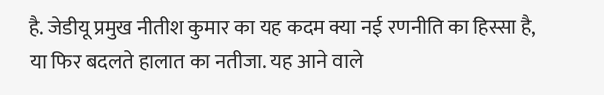है. जेडीयू प्रमुख नीतीश कुमार का यह कदम क्या नई रणनीति का हिस्सा है, या फिर बदलते हालात का नतीजा. यह आने वाले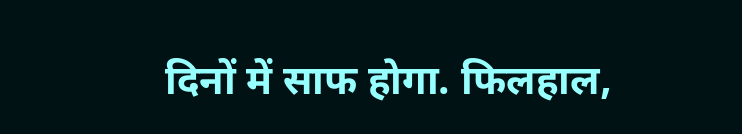दिनों में साफ होगा. फिलहाल,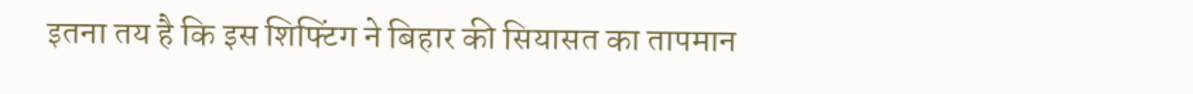इतना तय है कि इस शिफ्टिंग ने बिहार की सियासत का तापमान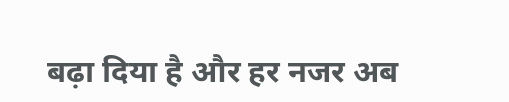बढ़ा दिया है और हर नजर अब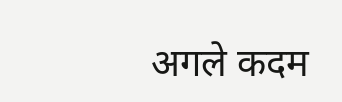अगले कदम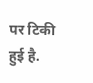पर टिकी हुई है.